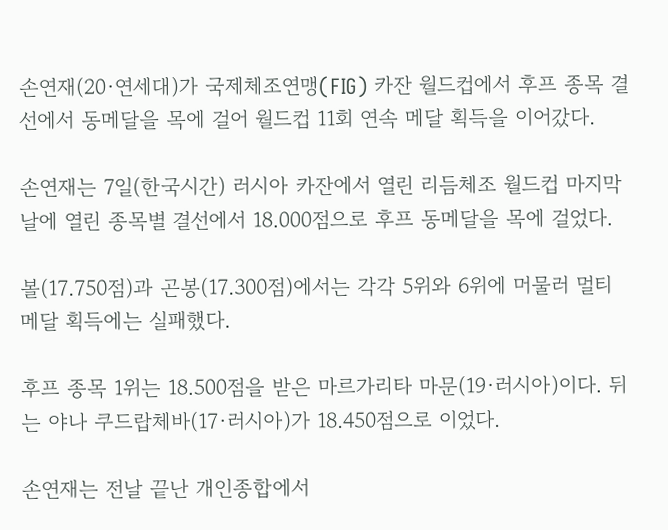손연재(20·연세대)가 국제체조연맹(FIG) 카잔 월드컵에서 후프 종목 결선에서 동메달을 목에 걸어 월드컵 11회 연속 메달 획득을 이어갔다.

손연재는 7일(한국시간) 러시아 카잔에서 열린 리듬체조 월드컵 마지막 날에 열린 종목별 결선에서 18.000점으로 후프 동메달을 목에 걸었다.

볼(17.750점)과 곤봉(17.300점)에서는 각각 5위와 6위에 머물러 멀티 메달 획득에는 실패했다.

후프 종목 1위는 18.500점을 받은 마르가리타 마문(19·러시아)이다. 뒤는 야나 쿠드랍체바(17·러시아)가 18.450점으로 이었다.

손연재는 전날 끝난 개인종합에서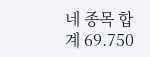네 종목 합계 69.750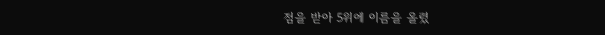점을 받아 5위에 이름을 올렸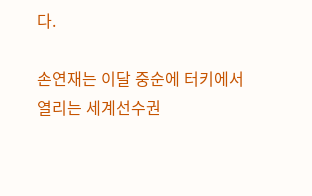다.

손연재는 이달 중순에 터키에서 열리는 세계선수권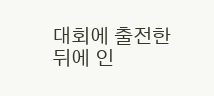대회에 출전한 뒤에 인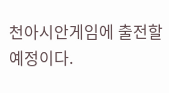천아시안게임에 출전할 예정이다.